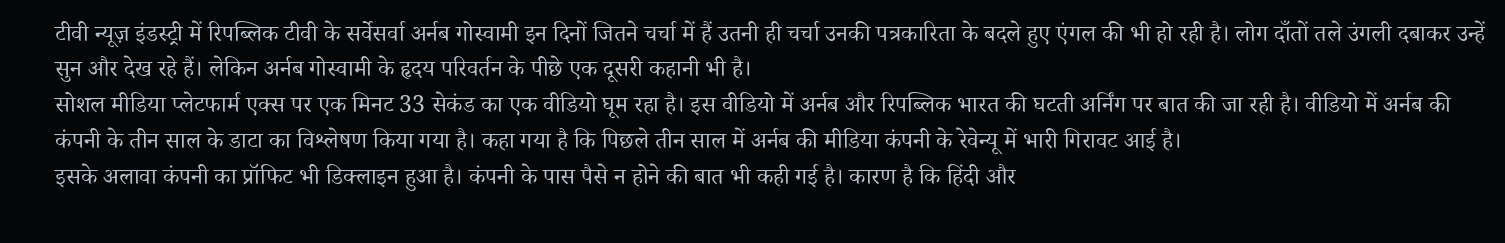टीवी न्यूज़ इंडस्ट्री में रिपब्लिक टीवी के सर्वेसर्वा अर्नब गोस्वामी इन दिनों जितने चर्चा में हैं उतनी ही चर्चा उनकी पत्रकारिता के बदले हुए एंगल की भी हो रही है। लोग दाँतों तले उंगली दबाकर उन्हें सुन और देख रहे हैं। लेकिन अर्नब गोस्वामी के हृदय परिवर्तन के पीछे एक दूसरी कहानी भी है।
सोशल मीडिया प्लेटफार्म एक्स पर एक मिनट 33 सेकंड का एक वीडियो घूम रहा है। इस वीडियो में अर्नब और रिपब्लिक भारत की घटती अर्निंग पर बात की जा रही है। वीडियो में अर्नब की कंपनी के तीन साल के डाटा का विश्लेषण किया गया है। कहा गया है कि पिछले तीन साल में अर्नब की मीडिया कंपनी के रेवेन्यू में भारी गिरावट आई है।
इसके अलावा कंपनी का प्रॉफिट भी डिक्लाइन हुआ है। कंपनी के पास पैसे न होने की बात भी कही गई है। कारण है कि हिंदी और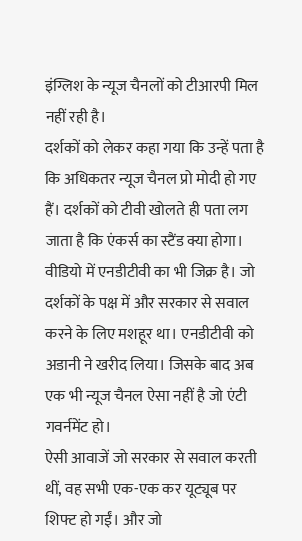इंग्लिश के न्यूज चैनलों को टीआरपी मिल नहीं रही है।
दर्शकों को लेकर कहा गया कि उन्हें पता है कि अधिकतर न्यूज चैनल प्रो मोदी हो गए हैं। दर्शकों को टीवी खोलते ही पता लग जाता है कि एंकर्स का स्टैंड क्या होगा।
वीडियो में एनडीटीवी का भी जिक्र है। जो दर्शकों के पक्ष में और सरकार से सवाल करने के लिए मशहूर था। एनडीटीवी को अडानी ने खरीद लिया। जिसके बाद अब एक भी न्यूज चैनल ऐसा नहीं है जो एंटी गवर्नमेंट हो।
ऐसी आवाजें जो सरकार से सवाल करती थीं, वह सभी एक-एक कर यूट्यूब पर शिफ्ट हो गईं। और जो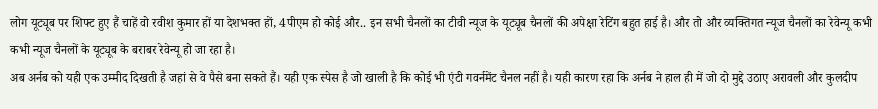लोग यूट्यूब पर शिफ्ट हुए हैं चाहें वो रवीश कुमार हों या देशभक्त हों, 4पीएम हो कोई और.. इन सभी चैनलों का टीवी न्यूज के यूट्यूब चैनलों की अपेक्षा रेटिंग बहुत हाई है। और तो और व्यक्तिगत न्यूज चैनलों का रेवेन्यू कभी कभी न्यूज चैनलों के यूट्यूब के बराबर रेवेन्यू हो जा रहा है।
अब अर्नब को यही एक उम्मीद दिखती है जहां से वे पैसे बना सकते हैं। यही एक स्पेस है जो खाली है कि कोई भी एंटी गवर्नमेंट चैनल नहीं है। यही कारण रहा कि अर्नब ने हाल ही में जो दो मुद्दे उठाए अरावली और कुलदीप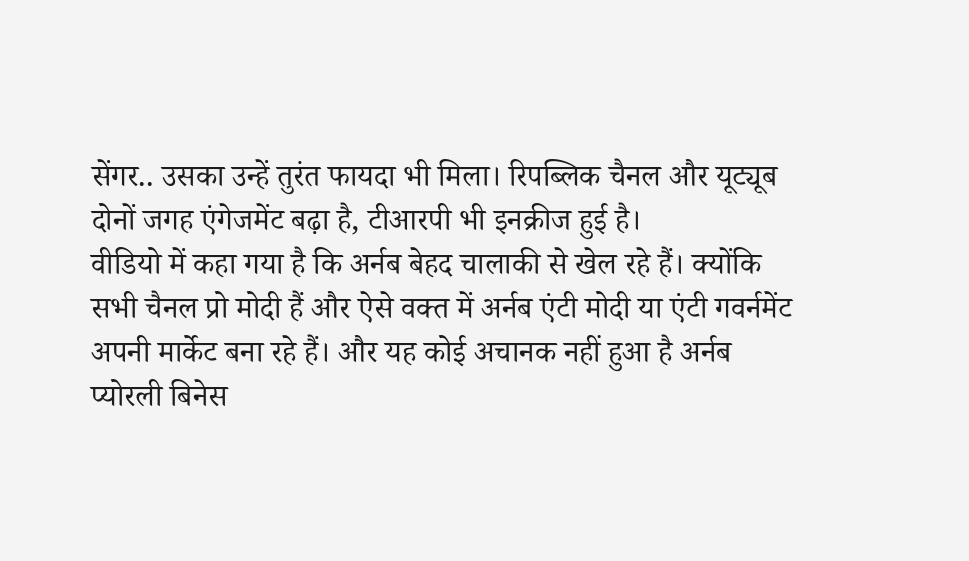सेंगर.. उसका उन्हें तुरंत फायदा भी मिला। रिपब्लिक चैनल और यूट्यूब दोनों जगह एंगेजमेंट बढ़ा है, टीआरपी भी इनक्रीज हुई है।
वीडियो में कहा गया है कि अर्नब बेहद चालाकी से खेल रहे हैं। क्योंकि सभी चैनल प्रो मोदी हैं और ऐसे वक्त में अर्नब एंटी मोदी या एंटी गवर्नमेंट अपनी मार्केट बना रहे हैं। और यह कोई अचानक नहीं हुआ है अर्नब प्योरली बिनेस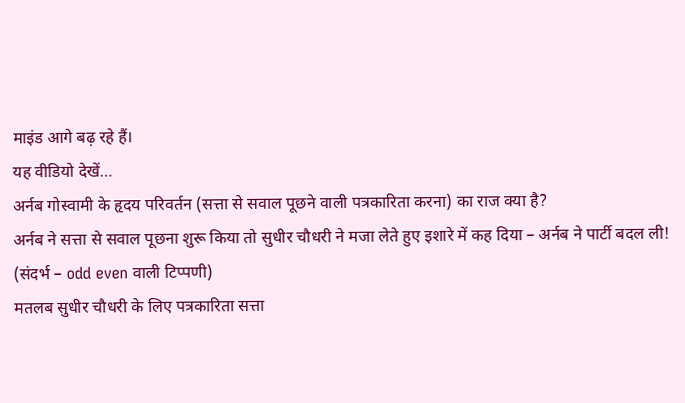माइंड आगे बढ़ रहे हैं।
यह वीडियो देखें…
अर्नब गोस्वामी के हृदय परिवर्तन (सत्ता से सवाल पूछने वाली पत्रकारिता करना) का राज क्या है?
अर्नब ने सत्ता से सवाल पूछना शुरू किया तो सुधीर चौधरी ने मजा लेते हुए इशारे में कह दिया – अर्नब ने पार्टी बदल ली!
(संदर्भ – odd even वाली टिप्पणी)
मतलब सुधीर चौधरी के लिए पत्रकारिता सत्ता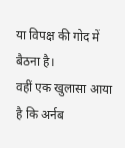या विपक्ष की गोद में बैठना है।
वहीं एक खुलासा आया है कि अर्नब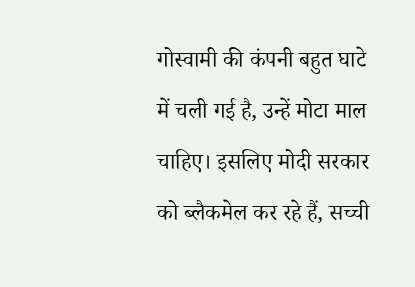गोस्वामी की कंपनी बहुत घाटे में चली गई है, उन्हें मोटा माल चाहिए। इसलिए मोदी सरकार को ब्लैकमेल कर रहे हैं, सच्ची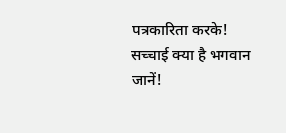पत्रकारिता करके!
सच्चाई क्या है भगवान जानें!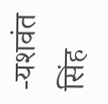-यशवंत सिंह